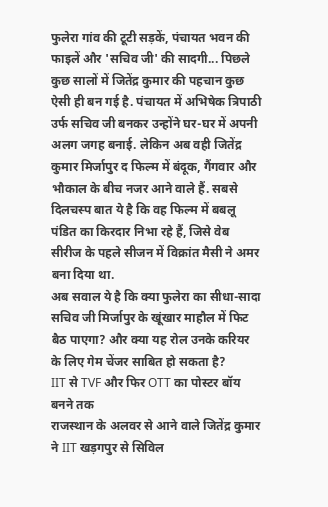फुलेरा गांव की टूटी सड़कें, पंचायत भवन की फाइलें और 'सचिव जी' की सादगी... पिछले कुछ सालों में जितेंद्र कुमार की पहचान कुछ ऐसी ही बन गई है. पंचायत में अभिषेक त्रिपाठी उर्फ सचिव जी बनकर उन्होंने घर-घर में अपनी अलग जगह बनाई. लेकिन अब वही जितेंद्र कुमार मिर्जापुर द फिल्म में बंदूक, गैंगवार और भौकाल के बीच नजर आने वाले हैं. सबसे दिलचस्प बात ये है कि वह फिल्म में बबलू पंडित का किरदार निभा रहे हैं, जिसे वेब सीरीज के पहले सीजन में विक्रांत मैसी ने अमर बना दिया था.
अब सवाल ये है कि क्या फुलेरा का सीधा-सादा सचिव जी मिर्जापुर के खूंखार माहौल में फिट बैठ पाएगा? और क्या यह रोल उनके करियर के लिए गेम चेंजर साबित हो सकता है?
IIT से TVF और फिर OTT का पोस्टर बॉय बनने तक
राजस्थान के अलवर से आने वाले जितेंद्र कुमार ने IIT खड़गपुर से सिविल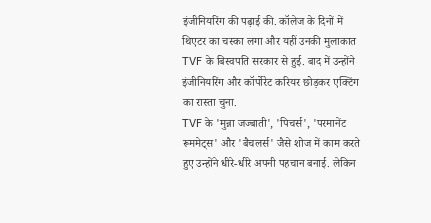इंजीनियरिंग की पढ़ाई की. कॉलेज के दिनों में थिएटर का चस्का लगा और यहीं उनकी मुलाकात TVF के बिस्वपति सरकार से हुई. बाद में उन्होंने इंजीनियरिंग और कॉर्पोरेट करियर छोड़कर एक्टिंग का रास्ता चुना.
TVF के 'मुन्ना जज्बाती', 'पिचर्स', 'परमानेंट रूममेट्स' और 'बैचलर्स' जैसे शोज में काम करते हुए उन्होंने धीरे-धीरे अपनी पहचान बनाई. लेकिन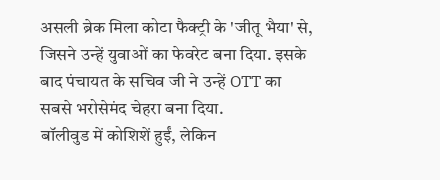असली ब्रेक मिला कोटा फैक्ट्री के 'जीतू भैया' से, जिसने उन्हें युवाओं का फेवरेट बना दिया. इसके बाद पंचायत के सचिव जी ने उन्हें OTT का सबसे भरोसेमंद चेहरा बना दिया.
बॉलीवुड में कोशिशें हुईं, लेकिन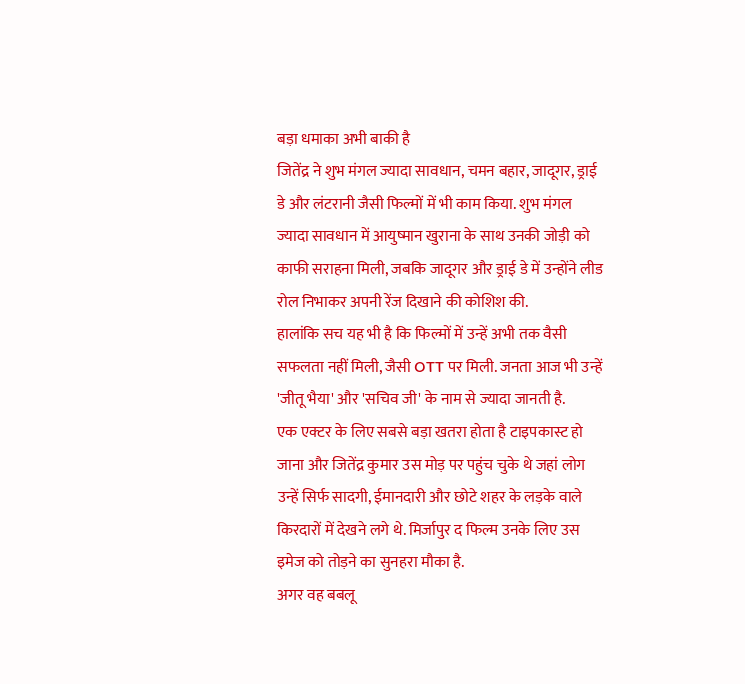बड़ा धमाका अभी बाकी है
जितेंद्र ने शुभ मंगल ज्यादा सावधान, चमन बहार, जादूगर, ड्राई डे और लंटरानी जैसी फिल्मों में भी काम किया. शुभ मंगल ज्यादा सावधान में आयुष्मान खुराना के साथ उनकी जोड़ी को काफी सराहना मिली, जबकि जादूगर और ड्राई डे में उन्होंने लीड रोल निभाकर अपनी रेंज दिखाने की कोशिश की.
हालांकि सच यह भी है कि फिल्मों में उन्हें अभी तक वैसी सफलता नहीं मिली, जैसी OTT पर मिली. जनता आज भी उन्हें 'जीतू भैया' और 'सचिव जी' के नाम से ज्यादा जानती है.
एक एक्टर के लिए सबसे बड़ा खतरा होता है टाइपकास्ट हो जाना और जितेंद्र कुमार उस मोड़ पर पहुंच चुके थे जहां लोग उन्हें सिर्फ सादगी, ईमानदारी और छोटे शहर के लड़के वाले किरदारों में देखने लगे थे. मिर्जापुर द फिल्म उनके लिए उस इमेज को तोड़ने का सुनहरा मौका है.
अगर वह बबलू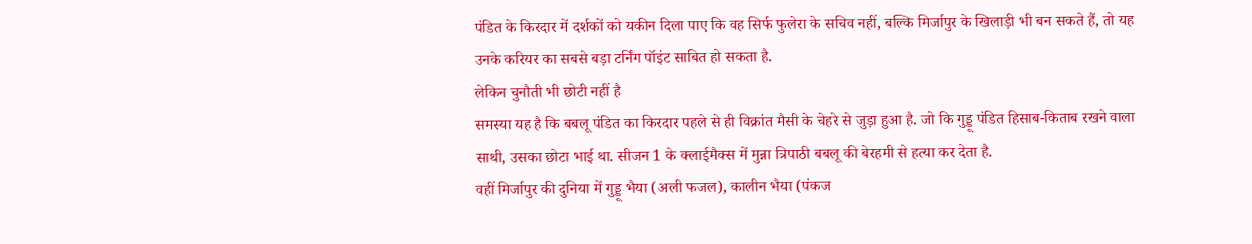पंडित के किरदार में दर्शकों को यकीन दिला पाए कि वह सिर्फ फुलेरा के सचिव नहीं, बल्कि मिर्जापुर के खिलाड़ी भी बन सकते हैं, तो यह उनके करियर का सबसे बड़ा टर्निंग पॉइंट साबित हो सकता है.
लेकिन चुनौती भी छोटी नहीं है
समस्या यह है कि बबलू पंडित का किरदार पहले से ही विक्रांत मैसी के चेहरे से जुड़ा हुआ है. जो कि गुड्डू पंडित हिसाब-किताब रखने वाला साथी, उसका छोटा भाई था. सीजन 1 के क्लाईमैक्स में मुन्ना त्रिपाठी बबलू की बेरहमी से हत्या कर देता है.
वहीं मिर्जापुर की दुनिया में गुड्डू भैया (अली फजल), कालीन भैया (पंकज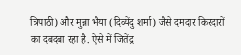त्रिपाठी) और मुन्ना भैया (दिव्येंदु शर्मा) जैसे दमदार किरदारों का दबदबा रहा है. ऐसे में जितेंद्र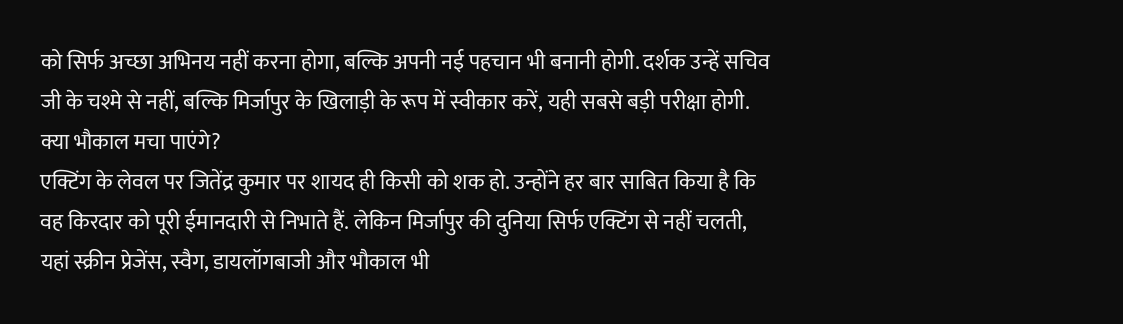को सिर्फ अच्छा अभिनय नहीं करना होगा, बल्कि अपनी नई पहचान भी बनानी होगी. दर्शक उन्हें सचिव जी के चश्मे से नहीं, बल्कि मिर्जापुर के खिलाड़ी के रूप में स्वीकार करें, यही सबसे बड़ी परीक्षा होगी.
क्या भौकाल मचा पाएंगे?
एक्टिंग के लेवल पर जितेंद्र कुमार पर शायद ही किसी को शक हो. उन्होंने हर बार साबित किया है कि वह किरदार को पूरी ईमानदारी से निभाते हैं. लेकिन मिर्जापुर की दुनिया सिर्फ एक्टिंग से नहीं चलती, यहां स्क्रीन प्रेजेंस, स्वैग, डायलॉगबाजी और भौकाल भी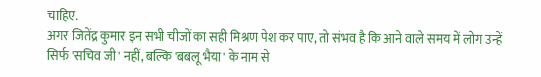चाहिए.
अगर जितेंद्र कुमार इन सभी चीजों का सही मिश्रण पेश कर पाए, तो संभव है कि आने वाले समय में लोग उन्हें सिर्फ 'सचिव जी' नहीं, बल्कि 'बबलू भैया' के नाम से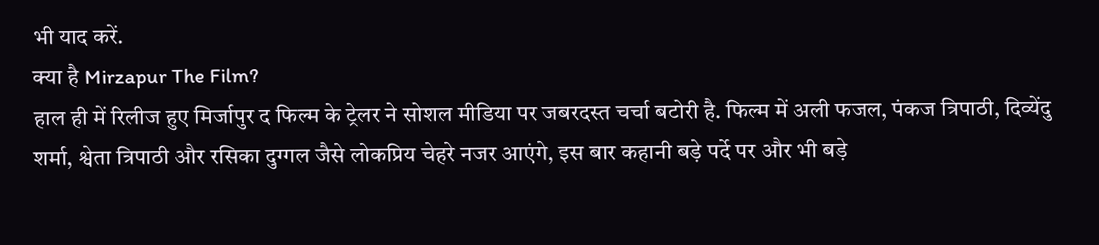भी याद करें.
क्या है Mirzapur The Film?
हाल ही में रिलीज हुए मिर्जापुर द फिल्म के ट्रेलर ने सोशल मीडिया पर जबरदस्त चर्चा बटोरी है. फिल्म में अली फजल, पंकज त्रिपाठी, दिव्येंदु शर्मा, श्वेता त्रिपाठी और रसिका दुग्गल जैसे लोकप्रिय चेहरे नजर आएंगे, इस बार कहानी बड़े पर्दे पर और भी बड़े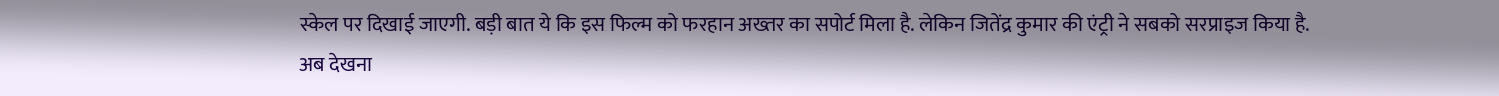स्केल पर दिखाई जाएगी. बड़ी बात ये कि इस फिल्म को फरहान अख्तर का सपोर्ट मिला है. लेकिन जितेंद्र कुमार की एंट्री ने सबको सरप्राइज किया है.
अब देखना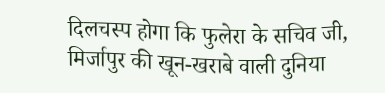दिलचस्प होगा कि फुलेरा के सचिव जी, मिर्जापुर की खून-खराबे वाली दुनिया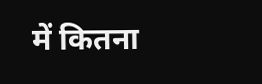में कितना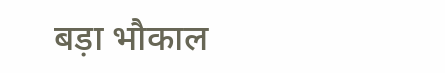बड़ा भौकाल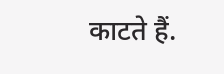काटते हैं.